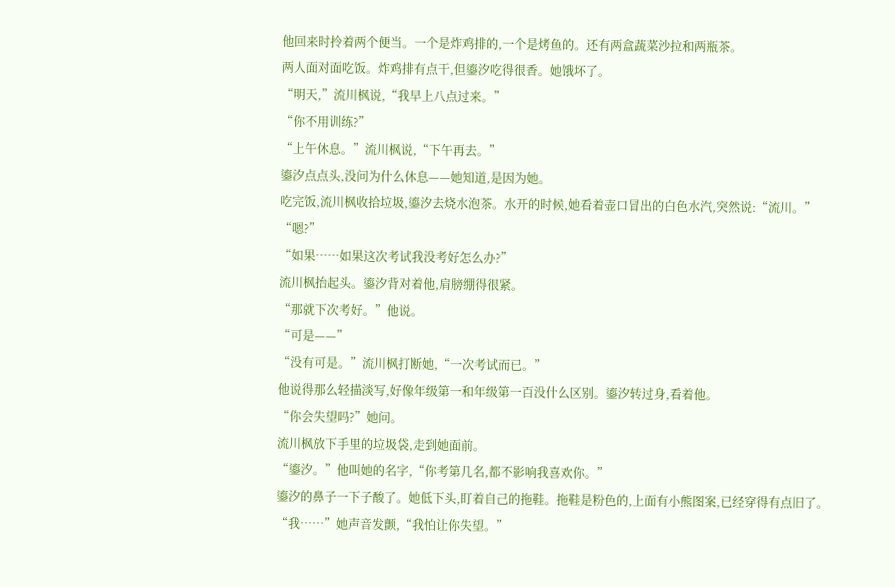他回来时拎着两个便当。一个是炸鸡排的,一个是烤鱼的。还有两盒蔬菜沙拉和两瓶茶。
两人面对面吃饭。炸鸡排有点干,但鎏汐吃得很香。她饿坏了。
“明天,”流川枫说,“我早上八点过来。”
“你不用训练?”
“上午休息。”流川枫说,“下午再去。”
鎏汐点点头,没问为什么休息——她知道,是因为她。
吃完饭,流川枫收拾垃圾,鎏汐去烧水泡茶。水开的时候,她看着壶口冒出的白色水汽,突然说:“流川。”
“嗯?”
“如果……如果这次考试我没考好怎么办?”
流川枫抬起头。鎏汐背对着他,肩膀绷得很紧。
“那就下次考好。”他说。
“可是——”
“没有可是。”流川枫打断她,“一次考试而已。”
他说得那么轻描淡写,好像年级第一和年级第一百没什么区别。鎏汐转过身,看着他。
“你会失望吗?”她问。
流川枫放下手里的垃圾袋,走到她面前。
“鎏汐。”他叫她的名字,“你考第几名,都不影响我喜欢你。”
鎏汐的鼻子一下子酸了。她低下头,盯着自己的拖鞋。拖鞋是粉色的,上面有小熊图案,已经穿得有点旧了。
“我……”她声音发颤,“我怕让你失望。”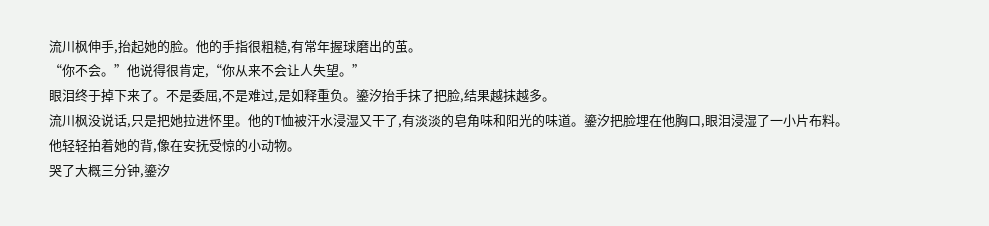流川枫伸手,抬起她的脸。他的手指很粗糙,有常年握球磨出的茧。
“你不会。”他说得很肯定,“你从来不会让人失望。”
眼泪终于掉下来了。不是委屈,不是难过,是如释重负。鎏汐抬手抹了把脸,结果越抹越多。
流川枫没说话,只是把她拉进怀里。他的T恤被汗水浸湿又干了,有淡淡的皂角味和阳光的味道。鎏汐把脸埋在他胸口,眼泪浸湿了一小片布料。
他轻轻拍着她的背,像在安抚受惊的小动物。
哭了大概三分钟,鎏汐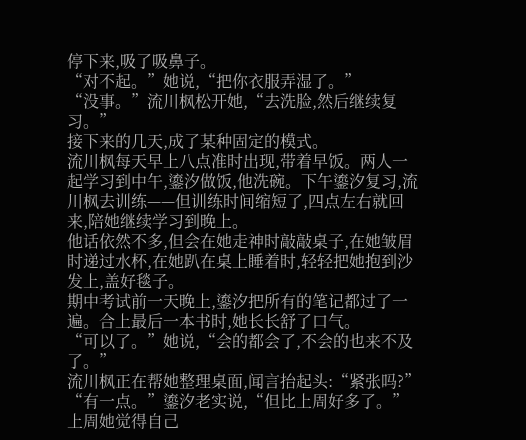停下来,吸了吸鼻子。
“对不起。”她说,“把你衣服弄湿了。”
“没事。”流川枫松开她,“去洗脸,然后继续复习。”
接下来的几天,成了某种固定的模式。
流川枫每天早上八点准时出现,带着早饭。两人一起学习到中午,鎏汐做饭,他洗碗。下午鎏汐复习,流川枫去训练——但训练时间缩短了,四点左右就回来,陪她继续学习到晚上。
他话依然不多,但会在她走神时敲敲桌子,在她皱眉时递过水杯,在她趴在桌上睡着时,轻轻把她抱到沙发上,盖好毯子。
期中考试前一天晚上,鎏汐把所有的笔记都过了一遍。合上最后一本书时,她长长舒了口气。
“可以了。”她说,“会的都会了,不会的也来不及了。”
流川枫正在帮她整理桌面,闻言抬起头:“紧张吗?”
“有一点。”鎏汐老实说,“但比上周好多了。”
上周她觉得自己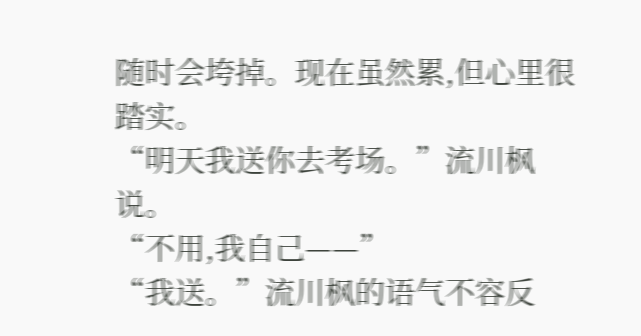随时会垮掉。现在虽然累,但心里很踏实。
“明天我送你去考场。”流川枫说。
“不用,我自己——”
“我送。”流川枫的语气不容反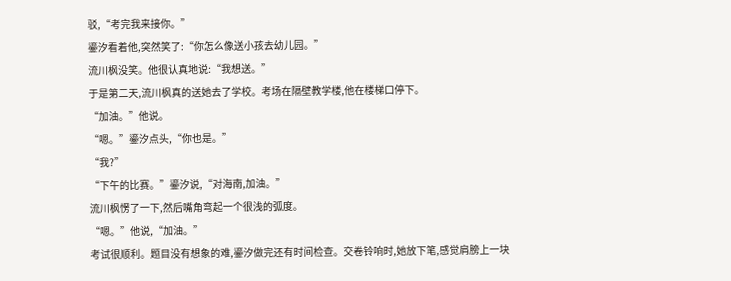驳,“考完我来接你。”
鎏汐看着他,突然笑了:“你怎么像送小孩去幼儿园。”
流川枫没笑。他很认真地说:“我想送。”
于是第二天,流川枫真的送她去了学校。考场在隔壁教学楼,他在楼梯口停下。
“加油。”他说。
“嗯。”鎏汐点头,“你也是。”
“我?”
“下午的比赛。”鎏汐说,“对海南,加油。”
流川枫愣了一下,然后嘴角弯起一个很浅的弧度。
“嗯。”他说,“加油。”
考试很顺利。题目没有想象的难,鎏汐做完还有时间检查。交卷铃响时,她放下笔,感觉肩膀上一块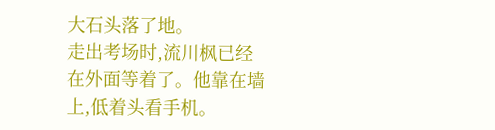大石头落了地。
走出考场时,流川枫已经在外面等着了。他靠在墙上,低着头看手机。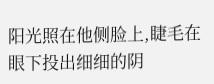阳光照在他侧脸上,睫毛在眼下投出细细的阴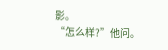影。
“怎么样?”他问。